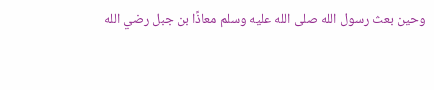وحين بعث رسول الله صلى الله عليه وسلم معاذًا بن جبل رضي الله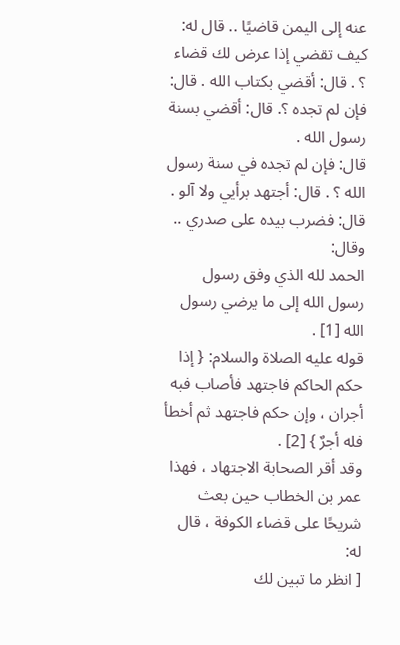عنه إلى اليمن قاضيًا .. قال له: كيف تقضي إذا عرض لك قضاء ؟ . قال: أقضي بكتاب الله . قال: فإن لم تجده ؟. قال: أقضي بسنة رسول الله .
قال: فإن لم تجده في سنة رسول الله ؟ . قال: أجتهد برأيي ولا آلو . قال: فضرب بيده على صدري .. وقال:
الحمد لله الذي وفق رسول رسول الله إلى ما يرضي رسول الله [1] .
قوله عليه الصلاة والسلام: { إذا حكم الحاكم فاجتهد فأصاب فبه أجران ، وإن حكم فاجتهد ثم أخطأ فله أجرٌ } [2] .
وقد أقر الصحابة الاجتهاد ، فهذا عمر بن الخطاب حين بعث شريحًا على قضاء الكوفة ، قال له:
[ انظر ما تبين لك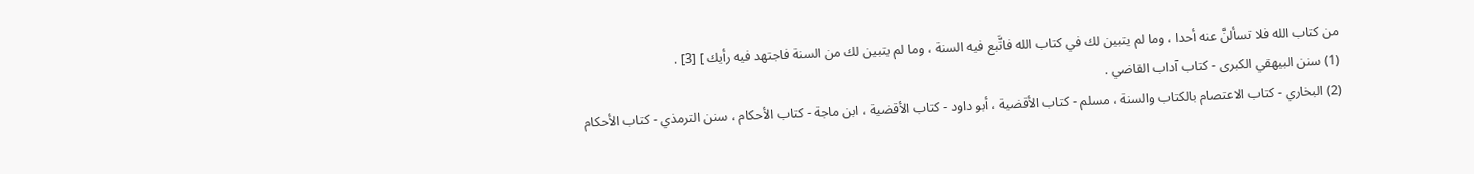من كتاب الله فلا تسألنَّ عنه أحدا ، وما لم يتبين لك في كتاب الله فاتَّبع فيه السنة ، وما لم يتبين لك من السنة فاجتهد فيه رأيك ] [3] .
(1) سنن البيهقي الكبرى - كتاب آداب القاضي .
(2) البخاري - كتاب الاعتصام بالكتاب والسنة ، مسلم - كتاب الأقضية ، أبو داود - كتاب الأقضية ، ابن ماجة - كتاب الأحكام ، سنن الترمذي - كتاب الأحكام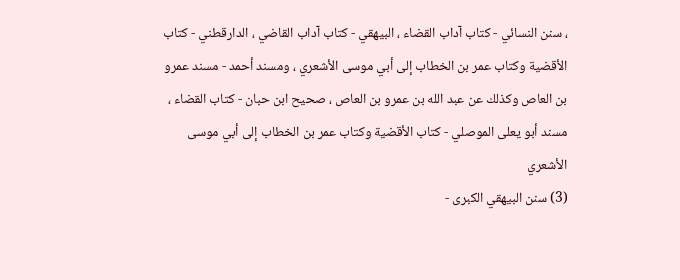، سنن النسائي - كتاب آداب القضاء ، البيهقي - كتاب آداب القاضي ، الدارقطني - كتاب الأقضية وكتاب عمر بن الخطاب إلى أبي موسى الأشعري ، ومسند أحمد - مسند عمرو بن العاص وكذلك عن عبد الله بن عمرو بن العاص ، صحيح ابن حبان - كتاب القضاء ، مسند أبو يعلى الموصلي - كتاب الأقضية وكتاب عمر بن الخطاب إلى أبي موسى الأشعري
(3) سنن البيهقي الكبرى -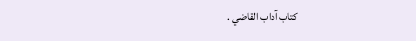كتاب آداب القاضي .